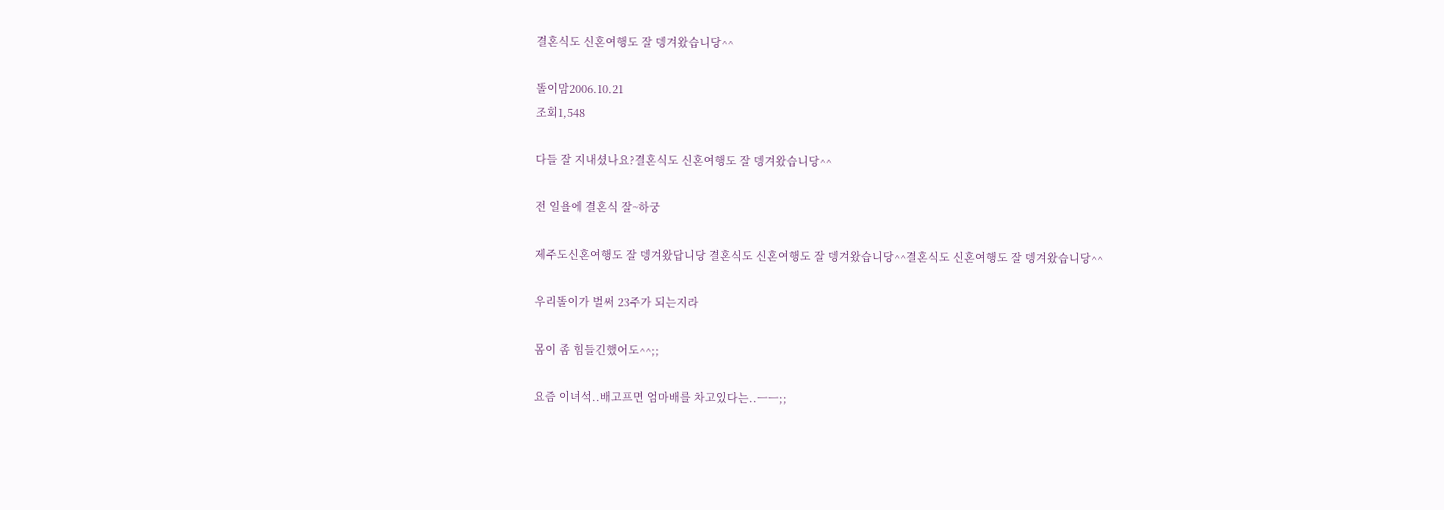결혼식도 신혼여행도 잘 뎅겨왔습니당^^

똘이맘2006.10.21
조회1,548

다들 잘 지내셨나요?결혼식도 신혼여행도 잘 뎅겨왔습니당^^

전 일욜에 결혼식 잘~하궁

제주도신혼여행도 잘 뎅겨왔답니당 결혼식도 신혼여행도 잘 뎅겨왔습니당^^결혼식도 신혼여행도 잘 뎅겨왔습니당^^

우리똘이가 벌써 23주가 되는지라

몸이 좀 힘들긴했어도^^;;

요즘 이녀석..배고프면 엄마배를 차고있다는..ㅡㅡ;;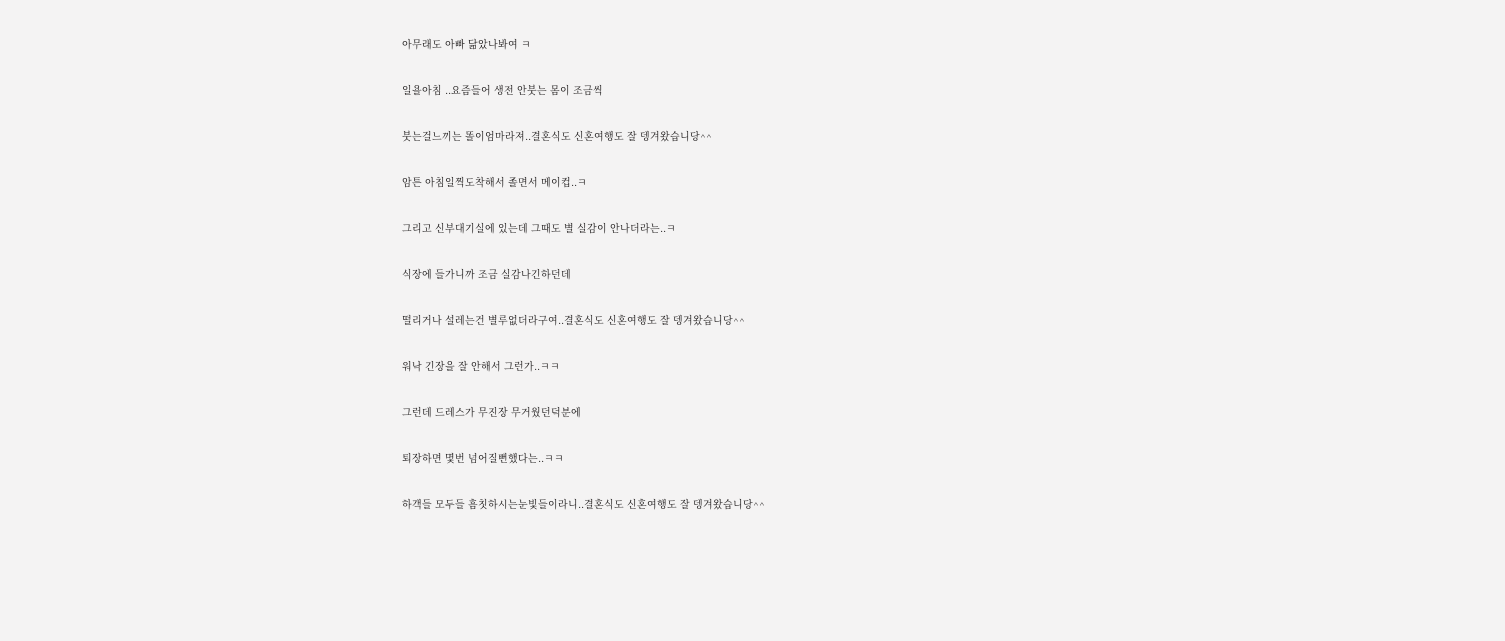아무래도 아빠 닮았나봐여 ㅋ

일욜아침 ..요즘들어 생전 안붓는 몸이 조금씩

붓는걸느끼는 똘이엄마라져..결혼식도 신혼여행도 잘 뎅겨왔습니당^^

암튼 아침일찍도착해서 졸면서 메이컵..ㅋ

그리고 신부대기실에 있는데 그때도 별 실감이 안나더라는..ㅋ

식장에 들가니까 조금 실감나긴하던데

떨리거나 설레는건 별루없더라구여..결혼식도 신혼여행도 잘 뎅겨왔습니당^^

워낙 긴장을 잘 안해서 그런가..ㅋㅋ

그런데 드레스가 무진장 무거웠던덕분에

퇴장하면 몇번 넘어질뻔했다는..ㅋㅋ

하객들 모두들 흠칫하시는눈빛들이라니..결혼식도 신혼여행도 잘 뎅겨왔습니당^^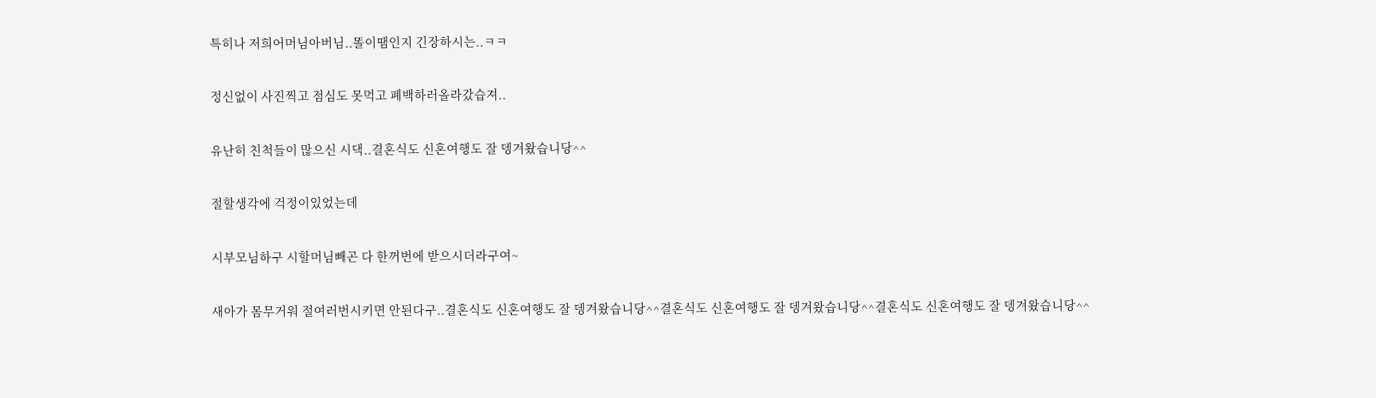특히나 저희어머님아버님..똘이땜인지 긴장하시는..ㅋㅋ

정신없이 사진찍고 점심도 못먹고 폐백하러올라갔습져..

유난히 친척들이 많으신 시댁..결혼식도 신혼여행도 잘 뎅겨왔습니당^^

절할생각에 걱정이있었는데

시부모님하구 시할머님빼곤 다 한꺼번에 받으시더라구여~

새아가 몸무거워 절여러번시키면 안된다구..결혼식도 신혼여행도 잘 뎅겨왔습니당^^결혼식도 신혼여행도 잘 뎅겨왔습니당^^결혼식도 신혼여행도 잘 뎅겨왔습니당^^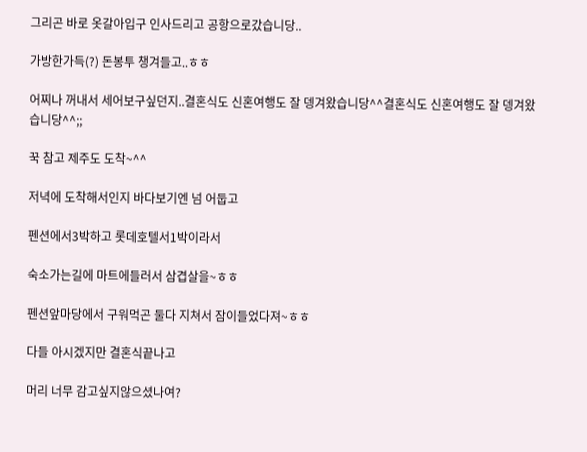그리곤 바로 옷갈아입구 인사드리고 공항으로갔습니당..

가방한가득(?) 돈봉투 챙겨들고..ㅎㅎ

어찌나 꺼내서 세어보구싶던지..결혼식도 신혼여행도 잘 뎅겨왔습니당^^결혼식도 신혼여행도 잘 뎅겨왔습니당^^;;

꾹 참고 제주도 도착~^^

저녁에 도착해서인지 바다보기엔 넘 어둡고

펜션에서3박하고 롯데호텔서1박이라서

숙소가는길에 마트에들러서 삼겹살을~ㅎㅎ

펜션앞마당에서 구워먹곤 둘다 지쳐서 잠이들었다져~ㅎㅎ

다들 아시겠지만 결혼식끝나고

머리 너무 감고싶지않으셨나여?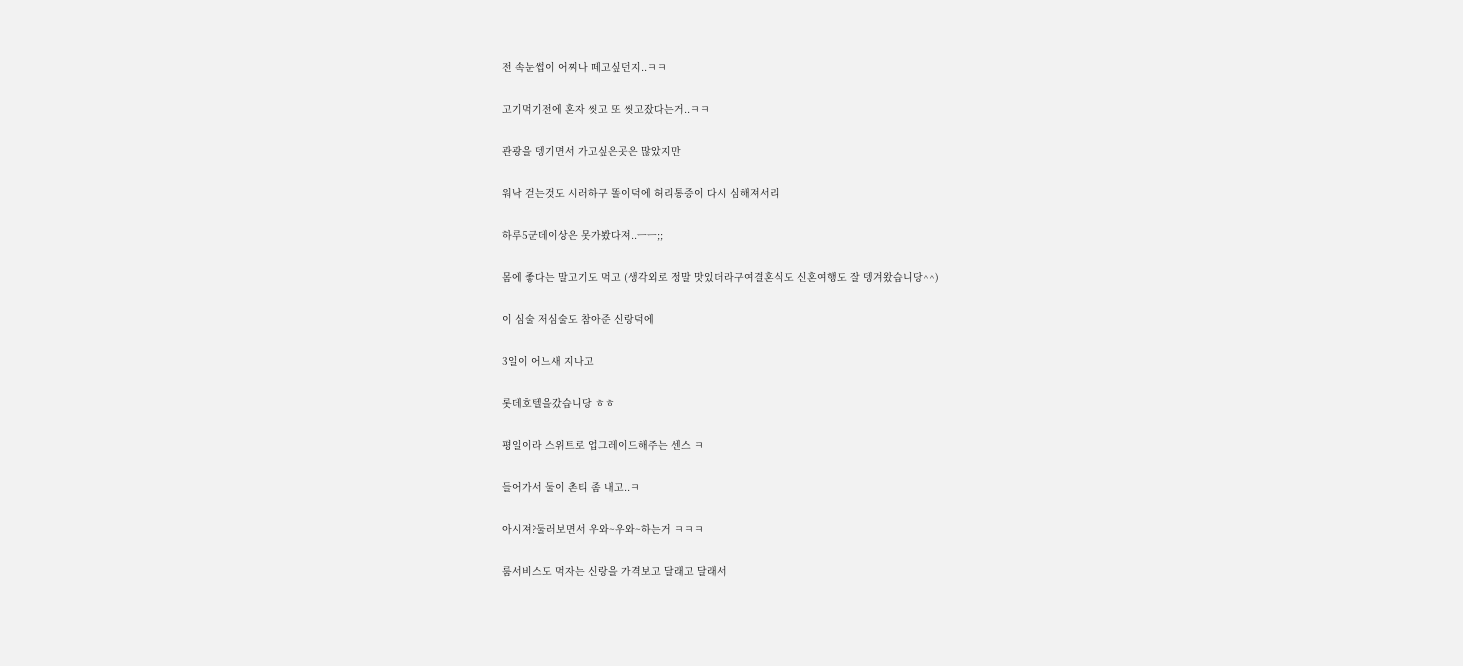전 속눈썹이 어찌나 떼고싶던지..ㅋㅋ

고기먹기전에 혼자 씻고 또 씻고잤다는거..ㅋㅋ

관광을 뎅기면서 가고싶은곳은 많았지만

워낙 걷는것도 시러하구 똘이덕에 허리통증이 다시 심해져서리

하루5군데이상은 못가봤다져..ㅡㅡ;;

몸에 좋다는 말고기도 먹고 (생각외로 정말 맛있더라구여결혼식도 신혼여행도 잘 뎅겨왔습니당^^)

이 심술 저심술도 참아준 신랑덕에

3일이 어느새 지나고

롯데호텔을갔습니당 ㅎㅎ

평일이라 스위트로 업그레이드해주는 센스 ㅋ

들어가서 둘이 촌티 좀 내고..ㅋ

아시져?둘러보면서 우와~우와~하는거 ㅋㅋㅋ

룸서비스도 먹자는 신랑을 가격보고 달래고 달래서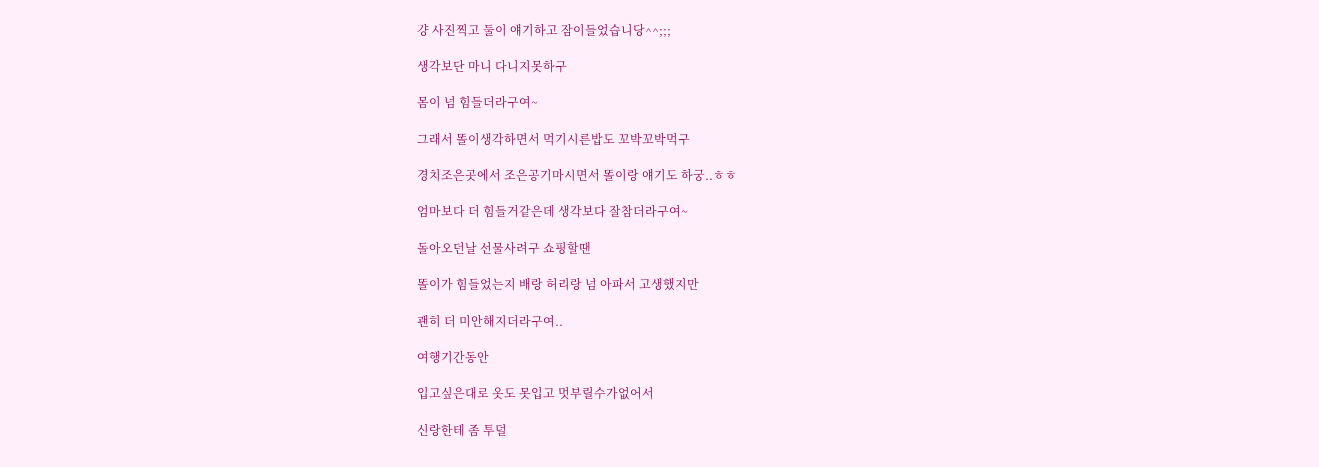걍 사진찍고 둘이 얘기하고 잠이들었습니당^^;;;

생각보단 마니 다니지못하구

몸이 넘 힘들더라구여~

그래서 똘이생각하면서 먹기시른밥도 꼬박꼬박먹구

경치조은곳에서 조은공기마시면서 똘이랑 얘기도 하궁..ㅎㅎ

엄마보다 더 힘들거같은데 생각보다 잘참더라구여~

돌아오던날 선물사려구 쇼핑할땐

똘이가 힘들었는지 배랑 허리랑 넘 아파서 고생했지만

괜히 더 미안해지더라구여..

여행기간동안

입고싶은대로 옷도 못입고 멋부릴수가없어서

신랑한테 좀 투덜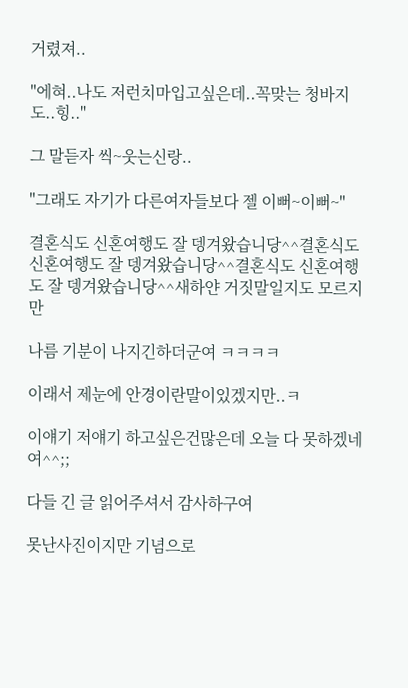거렸져..

"에혀..나도 저런치마입고싶은데..꼭맞는 청바지도..힝.."

그 말듣자 씩~웃는신랑..

"그래도 자기가 다른여자들보다 젤 이뻐~이뻐~"

결혼식도 신혼여행도 잘 뎅겨왔습니당^^결혼식도 신혼여행도 잘 뎅겨왔습니당^^결혼식도 신혼여행도 잘 뎅겨왔습니당^^새하얀 거짓말일지도 모르지만

나름 기분이 나지긴하더군여 ㅋㅋㅋㅋ

이래서 제눈에 안경이란말이있겠지만..ㅋ

이얘기 저얘기 하고싶은건많은데 오늘 다 못하겠네여^^;;

다들 긴 글 읽어주셔서 감사하구여

못난사진이지만 기념으로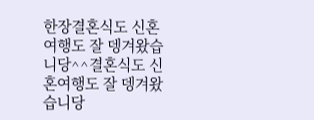한장결혼식도 신혼여행도 잘 뎅겨왔습니당^^결혼식도 신혼여행도 잘 뎅겨왔습니당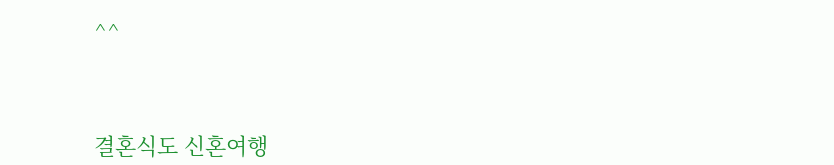^^



결혼식도 신혼여행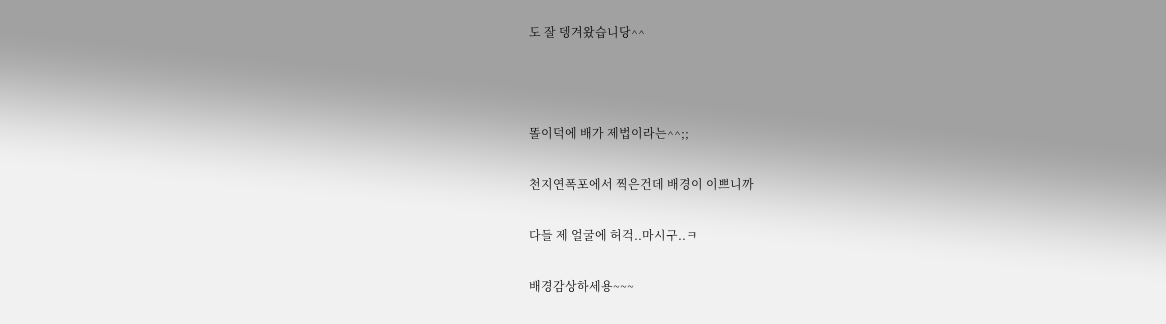도 잘 뎅겨왔습니당^^



똘이덕에 배가 제법이라는^^;;

천지연폭포에서 찍은건데 배경이 이쁘니까

다들 제 얼굴에 허걱..마시구..ㅋ

배경감상하세용~~~